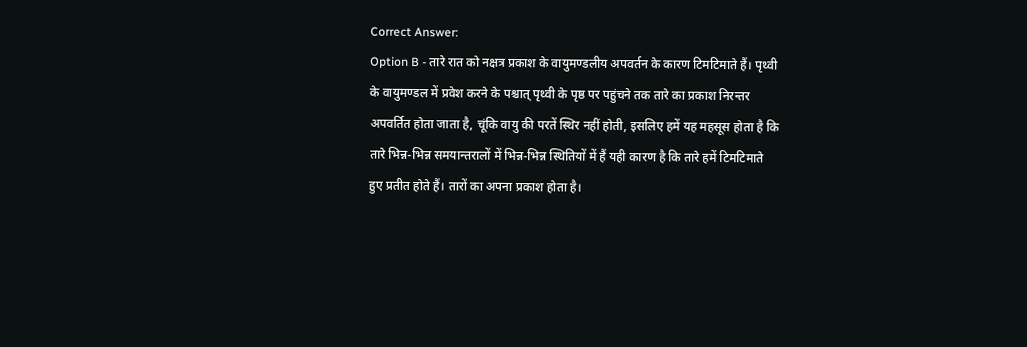Correct Answer:
Option B - तारे रात को नक्षत्र प्रकाश के वायुमण्डलीय अपवर्तन के कारण टिमटिमाते हैं। पृथ्वी के वायुमण्डल में प्रवेश करने के पश्चात् पृथ्वी के पृष्ठ पर पहुंचने तक तारे का प्रकाश निरन्तर अपवर्तित होता जाता है, चूंकि वायु की परतें स्थिर नहीं होती, इसलिए हमें यह महसूस होता है कि तारे भिन्न-भिन्न समयान्तरालों में भिन्न-भिन्न स्थितियों में हैं यही कारण है कि तारे हमें टिमटिमाते हुए प्रतीत होते हैं। तारों का अपना प्रकाश होता है।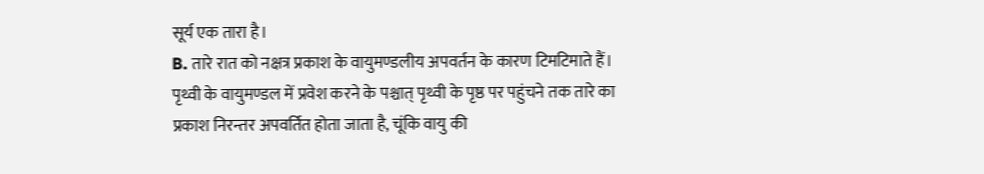सूर्य एक तारा है।
B. तारे रात को नक्षत्र प्रकाश के वायुमण्डलीय अपवर्तन के कारण टिमटिमाते हैं। पृथ्वी के वायुमण्डल में प्रवेश करने के पश्चात् पृथ्वी के पृष्ठ पर पहुंचने तक तारे का प्रकाश निरन्तर अपवर्तित होता जाता है, चूंकि वायु की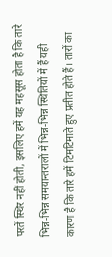परतें स्थिर नहीं होती, इसलिए हमें यह महसूस होता है कि तारे भिन्न-भिन्न समयान्तरालों में भिन्न-भिन्न स्थितियों में हैं यही कारण है कि तारे हमें टिमटिमाते हुए प्रतीत होते हैं। तारों का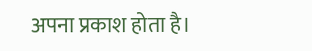अपना प्रकाश होता है।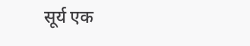सूर्य एक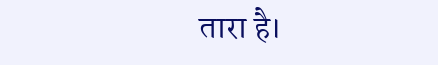तारा है।